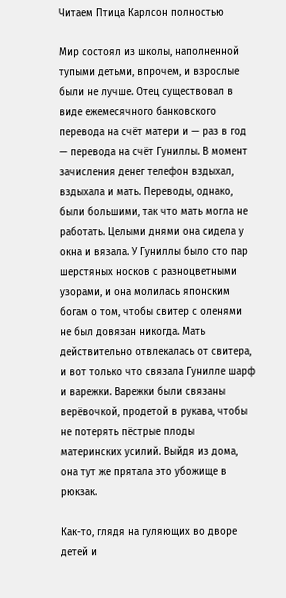Читаем Птица Карлсон полностью

Мир состоял из школы, наполненной тупыми детьми, впрочем, и взрослые были не лучше. Отец существовал в виде ежемесячного банковского перевода на счёт матери и — раз в год — перевода на счёт Гуниллы. В момент зачисления денег телефон вздыхал, вздыхала и мать. Переводы, однако, были большими, так что мать могла не работать. Целыми днями она сидела у окна и вязала. У Гуниллы было сто пар шерстяных носков с разноцветными узорами, и она молилась японским богам о том, чтобы свитер с оленями не был довязан никогда. Мать действительно отвлекалась от свитера, и вот только что связала Гунилле шарф и варежки. Варежки были связаны верёвочкой, продетой в рукава, чтобы не потерять пёстрые плоды материнских усилий. Выйдя из дома, она тут же прятала это убожище в рюкзак.

Как-то, глядя на гуляющих во дворе детей и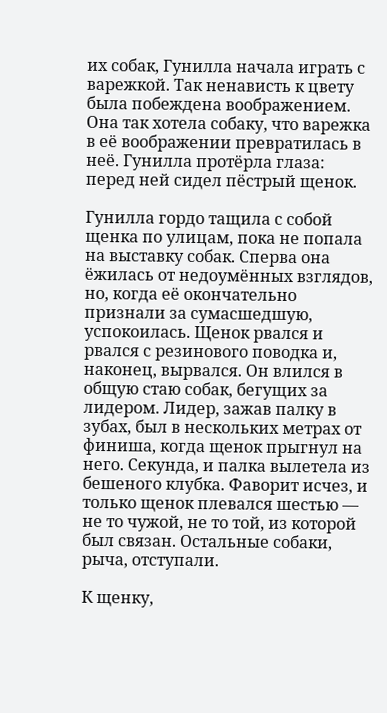их собак, Гунилла начала играть с варежкой. Так ненависть к цвету была побеждена воображением. Она так хотела собаку, что варежка в её воображении превратилась в неё. Гунилла протёрла глаза: перед ней сидел пёстрый щенок.

Гунилла гордо тащила с собой щенка по улицам, пока не попала на выставку собак. Сперва она ёжилась от недоумённых взглядов, но, когда её окончательно признали за сумасшедшую, успокоилась. Щенок рвался и рвался с резинового поводка и, наконец, вырвался. Он влился в общую стаю собак, бегущих за лидером. Лидер, зажав палку в зубах, был в нескольких метрах от финиша, когда щенок прыгнул на него. Секунда, и палка вылетела из бешеного клубка. Фаворит исчез, и только щенок плевался шестью — не то чужой, не то той, из которой был связан. Остальные собаки, рыча, отступали.

К щенку,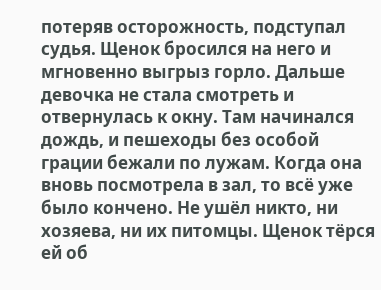потеряв осторожность, подступал судья. Щенок бросился на него и мгновенно выгрыз горло. Дальше девочка не стала смотреть и отвернулась к окну. Там начинался дождь, и пешеходы без особой грации бежали по лужам. Когда она вновь посмотрела в зал, то всё уже было кончено. Не ушёл никто, ни хозяева, ни их питомцы. Щенок тёрся ей об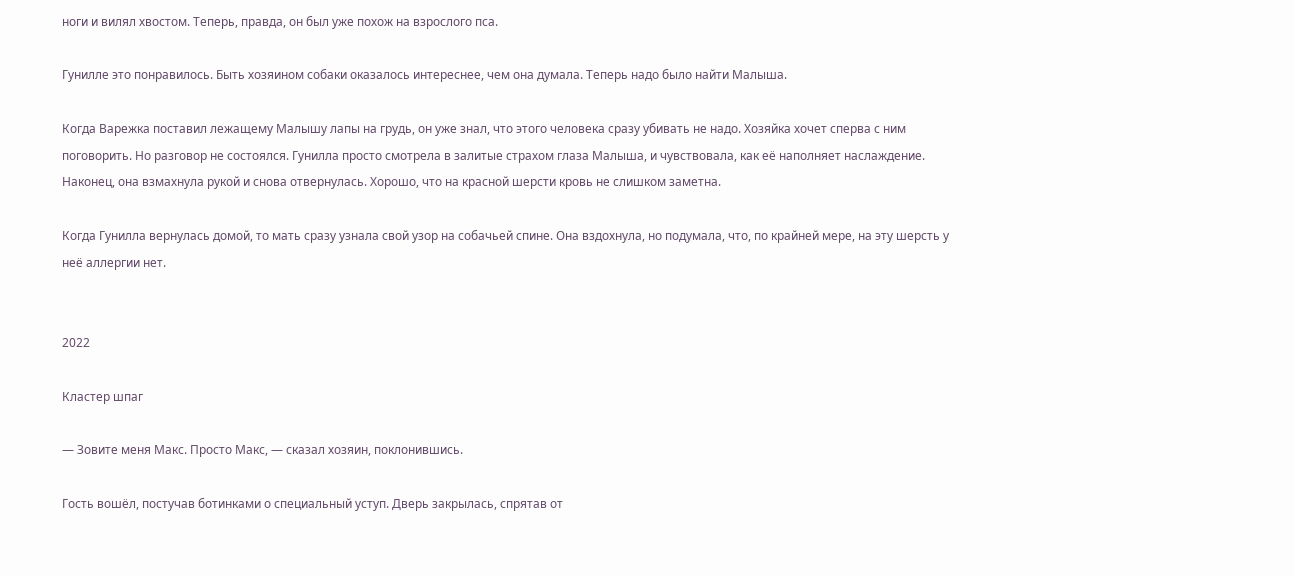ноги и вилял хвостом. Теперь, правда, он был уже похож на взрослого пса.

Гунилле это понравилось. Быть хозяином собаки оказалось интереснее, чем она думала. Теперь надо было найти Малыша.

Когда Варежка поставил лежащему Малышу лапы на грудь, он уже знал, что этого человека сразу убивать не надо. Хозяйка хочет сперва с ним поговорить. Но разговор не состоялся. Гунилла просто смотрела в залитые страхом глаза Малыша, и чувствовала, как её наполняет наслаждение. Наконец, она взмахнула рукой и снова отвернулась. Хорошо, что на красной шерсти кровь не слишком заметна.

Когда Гунилла вернулась домой, то мать сразу узнала свой узор на собачьей спине. Она вздохнула, но подумала, что, по крайней мере, на эту шерсть у неё аллергии нет.


2022

Кластер шпаг

— Зовите меня Макс. Просто Макс, — сказал хозяин, поклонившись.

Гость вошёл, постучав ботинками о специальный уступ. Дверь закрылась, спрятав от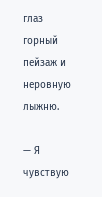глаз горный пейзаж и неровную лыжню.

— Я чувствую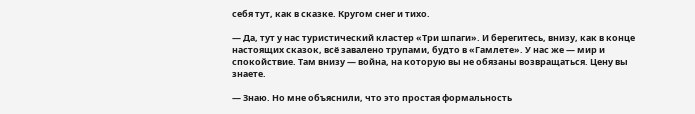себя тут, как в сказке. Кругом снег и тихо.

— Да, тут у нас туристический кластер «Три шпаги». И берегитесь, внизу, как в конце настоящих сказок, всё завалено трупами, будто в «Гамлете». У нас же — мир и спокойствие. Там внизу — война, на которую вы не обязаны возвращаться. Цену вы знаете.

— Знаю. Но мне объяснили, что это простая формальность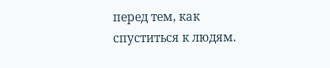перед тем, как спуститься к людям.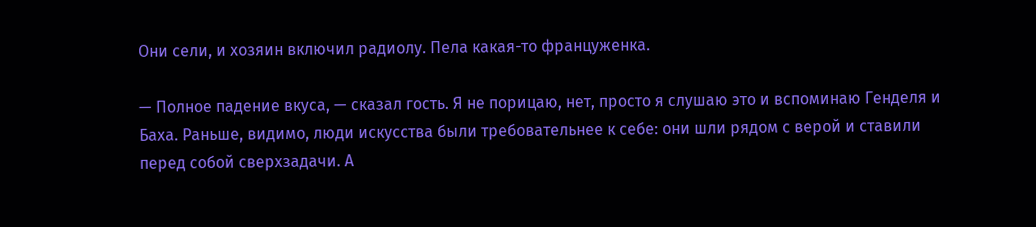Они сели, и хозяин включил радиолу. Пела какая-то француженка.

— Полное падение вкуса, — сказал гость. Я не порицаю, нет, просто я слушаю это и вспоминаю Генделя и Баха. Раньше, видимо, люди искусства были требовательнее к себе: они шли рядом с верой и ставили перед собой сверхзадачи. А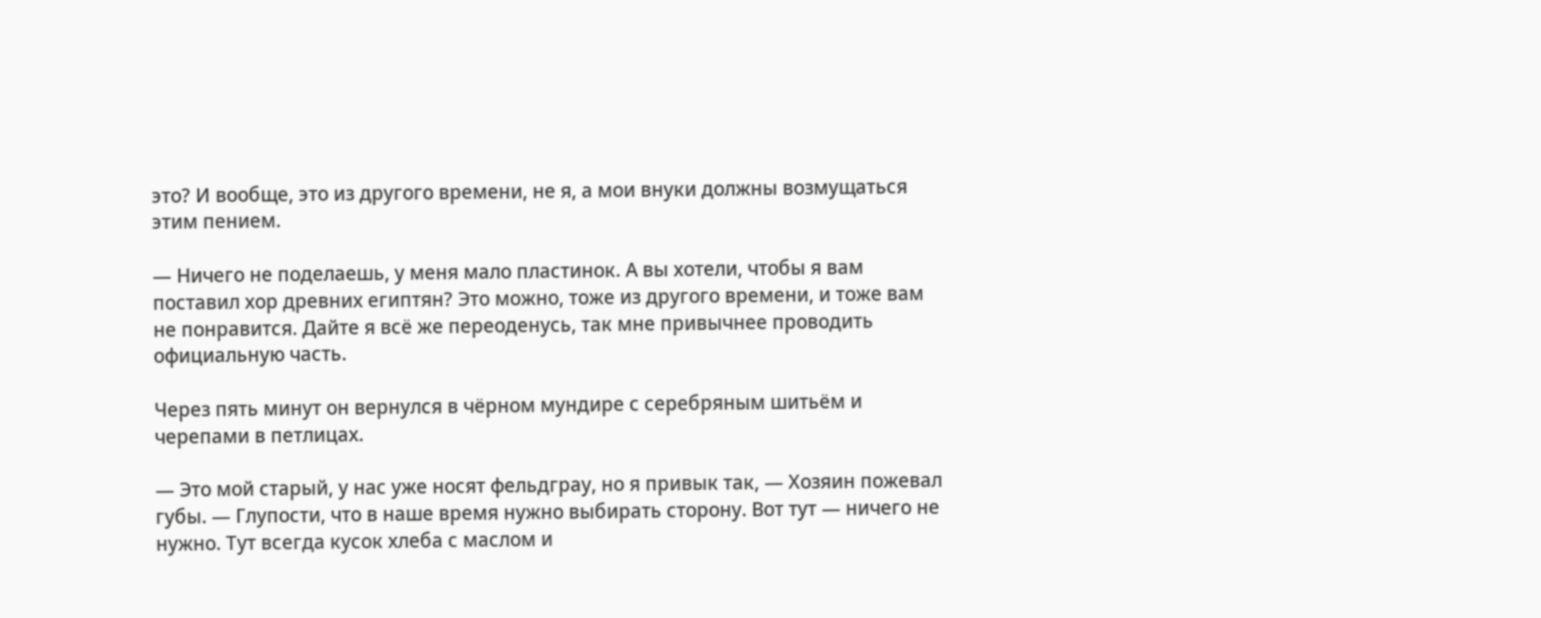это? И вообще, это из другого времени, не я, а мои внуки должны возмущаться этим пением.

— Ничего не поделаешь, у меня мало пластинок. А вы хотели, чтобы я вам поставил хор древних египтян? Это можно, тоже из другого времени, и тоже вам не понравится. Дайте я всё же переоденусь, так мне привычнее проводить официальную часть.

Через пять минут он вернулся в чёрном мундире с серебряным шитьём и черепами в петлицах.

— Это мой старый, у нас уже носят фельдграу, но я привык так, — Хозяин пожевал губы. — Глупости, что в наше время нужно выбирать сторону. Вот тут — ничего не нужно. Тут всегда кусок хлеба с маслом и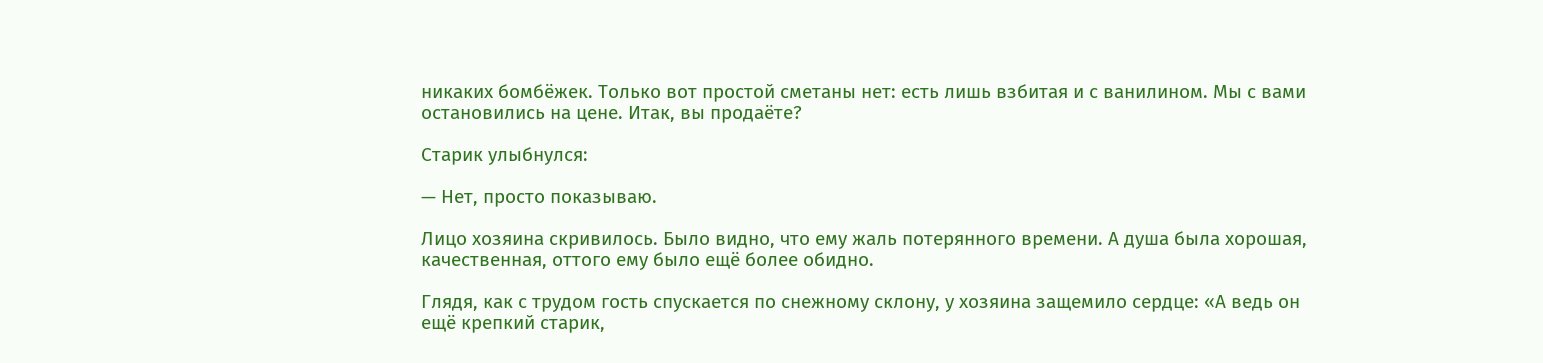никаких бомбёжек. Только вот простой сметаны нет: есть лишь взбитая и с ванилином. Мы с вами остановились на цене. Итак, вы продаёте?

Старик улыбнулся:

— Нет, просто показываю.

Лицо хозяина скривилось. Было видно, что ему жаль потерянного времени. А душа была хорошая, качественная, оттого ему было ещё более обидно.

Глядя, как с трудом гость спускается по снежному склону, у хозяина защемило сердце: «А ведь он ещё крепкий старик,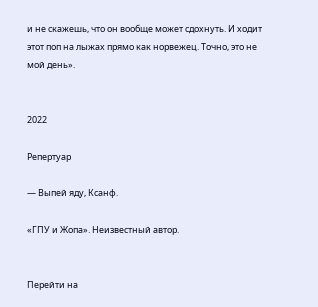и не скажешь, что он вообще может сдохнуть. И ходит этот поп на лыжах прямо как норвежец. Точно, это не мой день».


2022

Репертуар

— Выпей яду, Ксанф.

«ГПУ и Жопа». Неизвестный автор.


Перейти на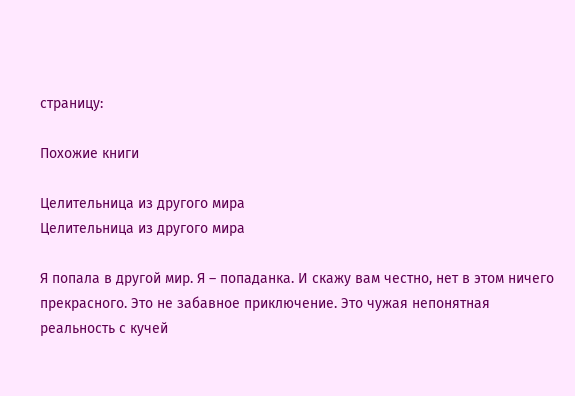страницу:

Похожие книги

Целительница из другого мира
Целительница из другого мира

Я попала в другой мир. Я – попаданка. И скажу вам честно, нет в этом ничего прекрасного. Это не забавное приключение. Это чужая непонятная реальность с кучей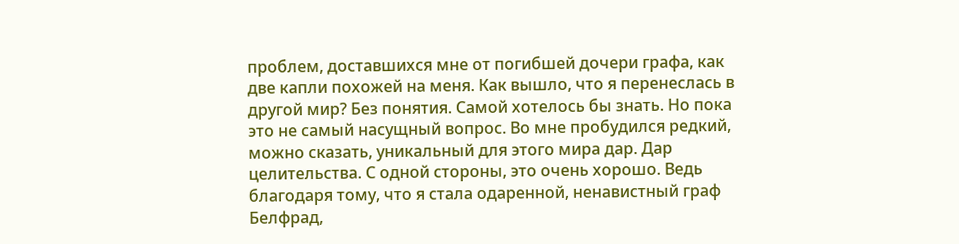проблем, доставшихся мне от погибшей дочери графа, как две капли похожей на меня. Как вышло, что я перенеслась в другой мир? Без понятия. Самой хотелось бы знать. Но пока это не самый насущный вопрос. Во мне пробудился редкий, можно сказать, уникальный для этого мира дар. Дар целительства. С одной стороны, это очень хорошо. Ведь благодаря тому, что я стала одаренной, ненавистный граф Белфрад,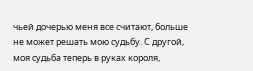чьей дочерью меня все считают, больше не может решать мою судьбу. С другой, моя судьба теперь в руках короля,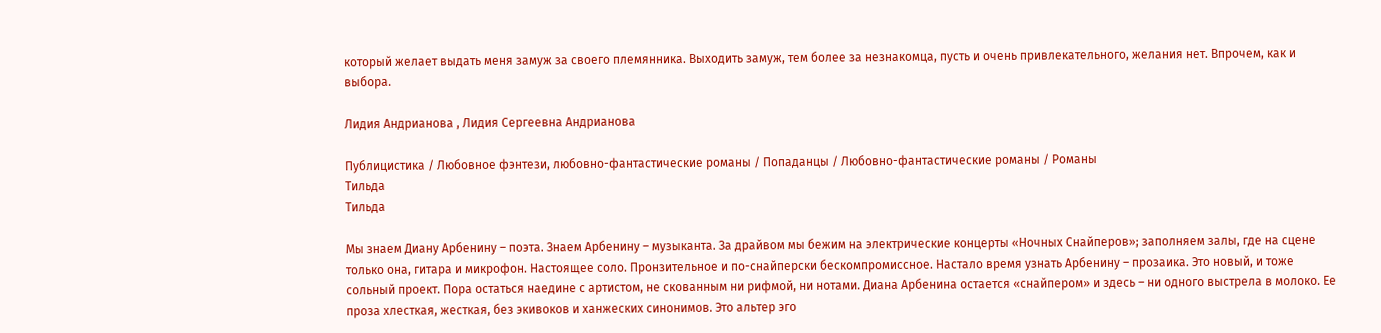который желает выдать меня замуж за своего племянника. Выходить замуж, тем более за незнакомца, пусть и очень привлекательного, желания нет. Впрочем, как и выбора.

Лидия Андрианова , Лидия Сергеевна Андрианова

Публицистика / Любовное фэнтези, любовно-фантастические романы / Попаданцы / Любовно-фантастические романы / Романы
Тильда
Тильда

Мы знаем Диану Арбенину – поэта. Знаем Арбенину – музыканта. За драйвом мы бежим на электрические концерты «Ночных Снайперов»; заполняем залы, где на сцене только она, гитара и микрофон. Настоящее соло. Пронзительное и по-снайперски бескомпромиссное. Настало время узнать Арбенину – прозаика. Это новый, и тоже сольный проект. Пора остаться наедине с артистом, не скованным ни рифмой, ни нотами. Диана Арбенина остается «снайпером» и здесь – ни одного выстрела в молоко. Ее проза хлесткая, жесткая, без экивоков и ханжеских синонимов. Это альтер эго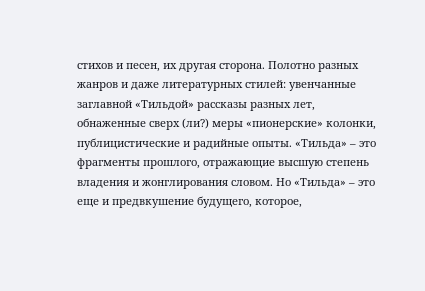стихов и песен, их другая сторона. Полотно разных жанров и даже литературных стилей: увенчанные заглавной «Тильдой» рассказы разных лет, обнаженные сверх (ли?) меры «пионерские» колонки, публицистические и радийные опыты. «Тильда» – это фрагменты прошлого, отражающие высшую степень владения и жонглирования словом. Но «Тильда» – это еще и предвкушение будущего, которое,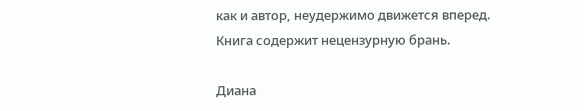как и автор, неудержимо движется вперед. Книга содержит нецензурную брань.

Диана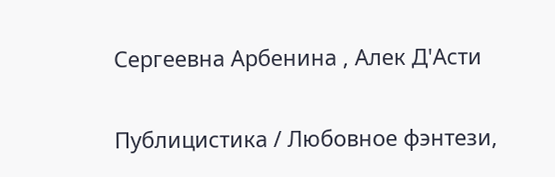Сергеевна Арбенина , Алек Д'Асти

Публицистика / Любовное фэнтези,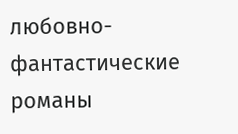любовно-фантастические романы